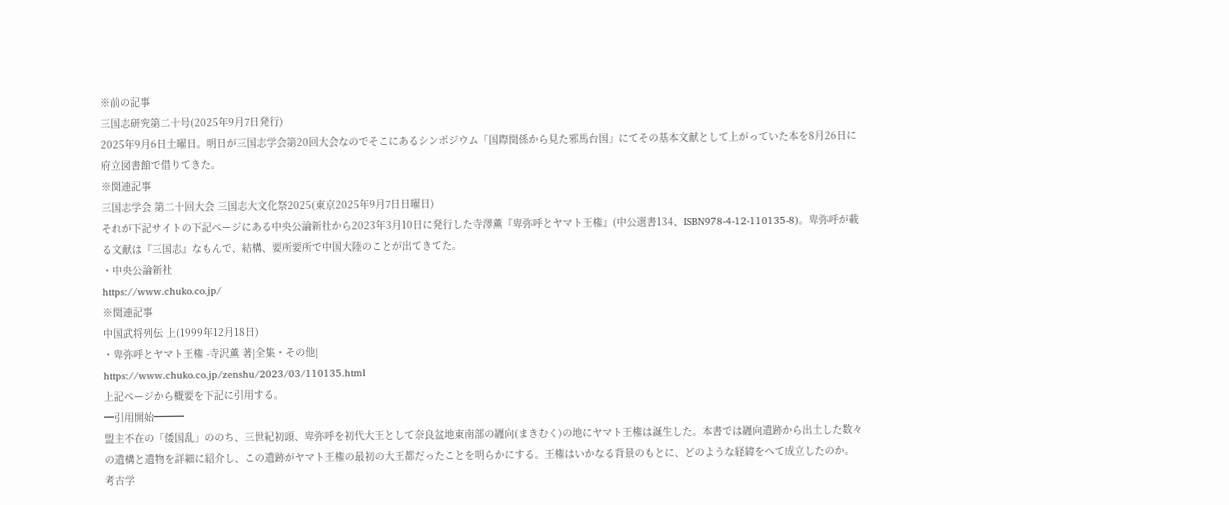※前の記事
三国志研究第二十号(2025年9月7日発行)
2025年9月6日土曜日。明日が三国志学会第20回大会なのでそこにあるシンポジウム「国際関係から見た邪馬台国」にてその基本文献として上がっていた本を8月26日に府立図書館で借りてきた。
※関連記事
三国志学会 第二十回大会 三国志大文化祭2025(東京2025年9月7日日曜日)
それが下記サイトの下記ページにある中央公論新社から2023年3月10日に発行した寺澤薫『卑弥呼とヤマト王権』(中公選書134、ISBN978-4-12-110135-8)。卑弥呼が載る文献は『三国志』なもんで、結構、要所要所で中国大陸のことが出てきてた。
・中央公論新社
https://www.chuko.co.jp/
※関連記事
中国武将列伝 上(1999年12月18日)
・卑弥呼とヤマト王権 -寺沢薫 著|全集・その他|
https://www.chuko.co.jp/zenshu/2023/03/110135.html
上記ページから概要を下記に引用する。
━引用開始━━━
盟主不在の「倭国乱」ののち、三世紀初頭、卑弥呼を初代大王として奈良盆地東南部の纒向(まきむく)の地にヤマト王権は誕生した。本書では纒向遺跡から出土した数々の遺構と遺物を詳細に紹介し、この遺跡がヤマト王権の最初の大王都だったことを明らかにする。王権はいかなる背景のもとに、どのような経緯をへて成立したのか。考古学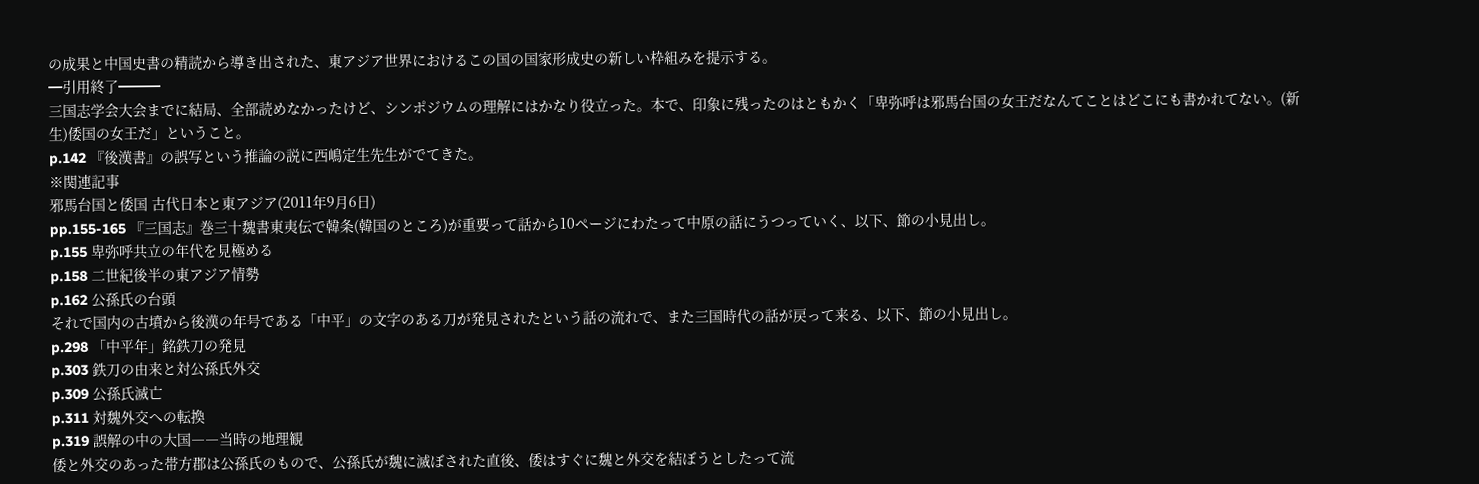の成果と中国史書の精読から導き出された、東アジア世界におけるこの国の国家形成史の新しい枠組みを提示する。
━引用終了━━━
三国志学会大会までに結局、全部読めなかったけど、シンポジウムの理解にはかなり役立った。本で、印象に残ったのはともかく「卑弥呼は邪馬台国の女王だなんてことはどこにも書かれてない。(新生)倭国の女王だ」ということ。
p.142 『後漢書』の誤写という推論の説に西嶋定生先生がでてきた。
※関連記事
邪馬台国と倭国 古代日本と東アジア(2011年9月6日)
pp.155-165 『三国志』巻三十魏書東夷伝で韓条(韓国のところ)が重要って話から10ページにわたって中原の話にうつっていく、以下、節の小見出し。
p.155 卑弥呼共立の年代を見極める
p.158 二世紀後半の東アジア情勢
p.162 公孫氏の台頭
それで国内の古墳から後漢の年号である「中平」の文字のある刀が発見されたという話の流れで、また三国時代の話が戻って来る、以下、節の小見出し。
p.298 「中平年」銘鉄刀の発見
p.303 鉄刀の由来と対公孫氏外交
p.309 公孫氏滅亡
p.311 対魏外交への転換
p.319 誤解の中の大国――当時の地理観
倭と外交のあった帯方郡は公孫氏のもので、公孫氏が魏に滅ぼされた直後、倭はすぐに魏と外交を結ぼうとしたって流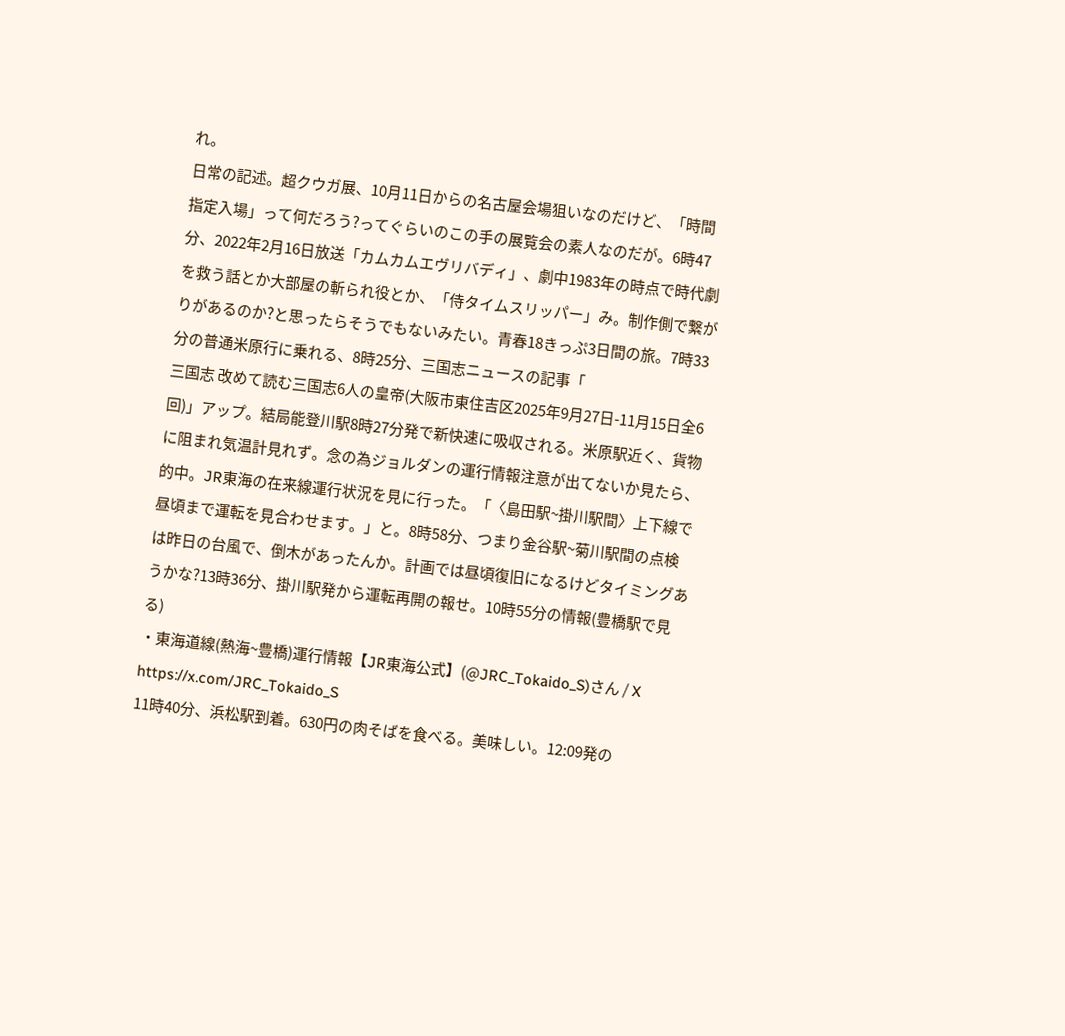れ。
日常の記述。超クウガ展、10月11日からの名古屋会場狙いなのだけど、「時間指定入場」って何だろう?ってぐらいのこの手の展覧会の素人なのだが。6時47分、2022年2月16日放送「カムカムエヴリバディ」、劇中1983年の時点で時代劇を救う話とか大部屋の斬られ役とか、「侍タイムスリッパー」み。制作側で繋がりがあるのか?と思ったらそうでもないみたい。青春18きっぷ3日間の旅。7時33分の普通米原行に乗れる、8時25分、三国志ニュースの記事「
三国志 改めて読む三国志6人の皇帝(大阪市東住吉区2025年9月27日-11月15日全6回)」アップ。結局能登川駅8時27分発で新快速に吸収される。米原駅近く、貨物に阻まれ気温計見れず。念の為ジョルダンの運行情報注意が出てないか見たら、的中。JR東海の在来線運行状況を見に行った。「〈島田駅~掛川駅間〉上下線で昼頃まで運転を見合わせます。」と。8時58分、つまり金谷駅~菊川駅間の点検は昨日の台風で、倒木があったんか。計画では昼頃復旧になるけどタイミングあうかな?13時36分、掛川駅発から運転再開の報せ。10時55分の情報(豊橋駅で見る)
・東海道線(熱海~豊橋)運行情報【JR東海公式】(@JRC_Tokaido_S)さん / X
https://x.com/JRC_Tokaido_S
11時40分、浜松駅到着。630円の肉そばを食べる。美味しい。12:09発の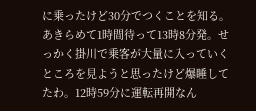に乗ったけど30分でつくことを知る。あきらめて1時間待って13時8分発。せっかく掛川で乗客が大量に入っていくところを見ようと思ったけど爆睡してたわ。12時59分に運転再開なん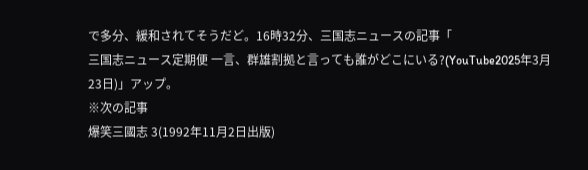で多分、緩和されてそうだど。16時32分、三国志ニュースの記事「
三国志ニュース定期便 一言、群雄割拠と言っても誰がどこにいる?(YouTube2025年3月23日)」アップ。
※次の記事
爆笑三國志 3(1992年11月2日出版)